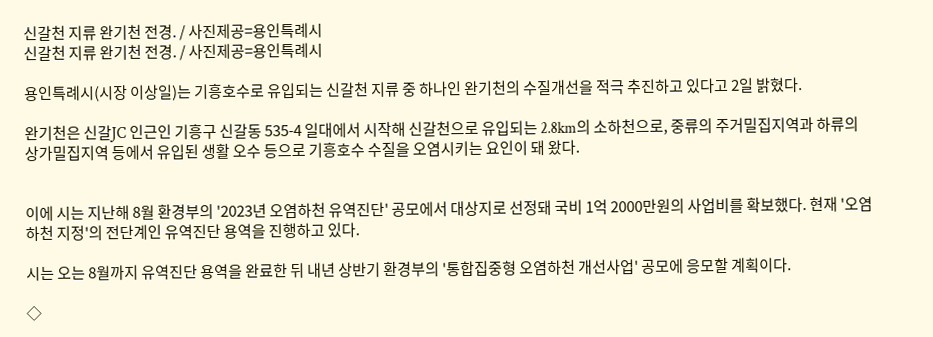신갈천 지류 완기천 전경. / 사진제공=용인특례시
신갈천 지류 완기천 전경. / 사진제공=용인특례시

용인특례시(시장 이상일)는 기흥호수로 유입되는 신갈천 지류 중 하나인 완기천의 수질개선을 적극 추진하고 있다고 2일 밝혔다.

완기천은 신갈JC 인근인 기흥구 신갈동 535-4 일대에서 시작해 신갈천으로 유입되는 2.8km의 소하천으로, 중류의 주거밀집지역과 하류의 상가밀집지역 등에서 유입된 생활 오수 등으로 기흥호수 수질을 오염시키는 요인이 돼 왔다.


이에 시는 지난해 8월 환경부의 '2023년 오염하천 유역진단' 공모에서 대상지로 선정돼 국비 1억 2000만원의 사업비를 확보했다. 현재 '오염하천 지정'의 전단계인 유역진단 용역을 진행하고 있다.

시는 오는 8월까지 유역진단 용역을 완료한 뒤 내년 상반기 환경부의 '통합집중형 오염하천 개선사업' 공모에 응모할 계획이다.

◇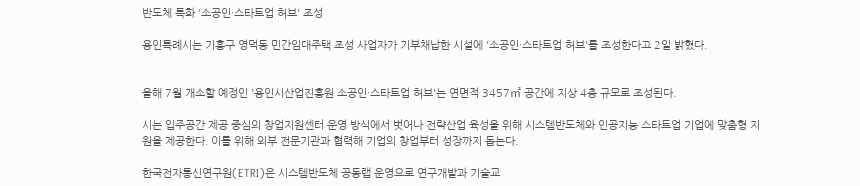반도체 특화 '소공인·스타트업 허브' 조성

용인특례시는 기흥구 영덕동 민간임대주택 조성 사업자가 기부채납한 시설에 '소공인·스타트업 허브'를 조성한다고 2일 밝혔다.


올해 7월 개소할 예정인 '용인시산업진흥원 소공인·스타트업 허브'는 연면적 3457㎡ 공간에 지상 4층 규모로 조성된다.

시는 입주공간 제공 중심의 창업지원센터 운영 방식에서 벗어나 전략산업 육성을 위해 시스템반도체와 인공지능 스타트업 기업에 맞춤형 지원을 제공한다. 이를 위해 외부 전문기관과 협력해 기업의 창업부터 성장까지 돕는다.

한국전자통신연구원(ETRI)은 시스템반도체 공동랩 운영으로 연구개발과 기술교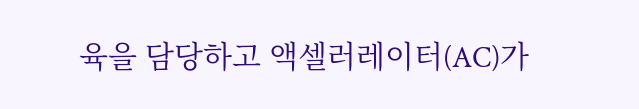육을 담당하고 액셀러레이터(AC)가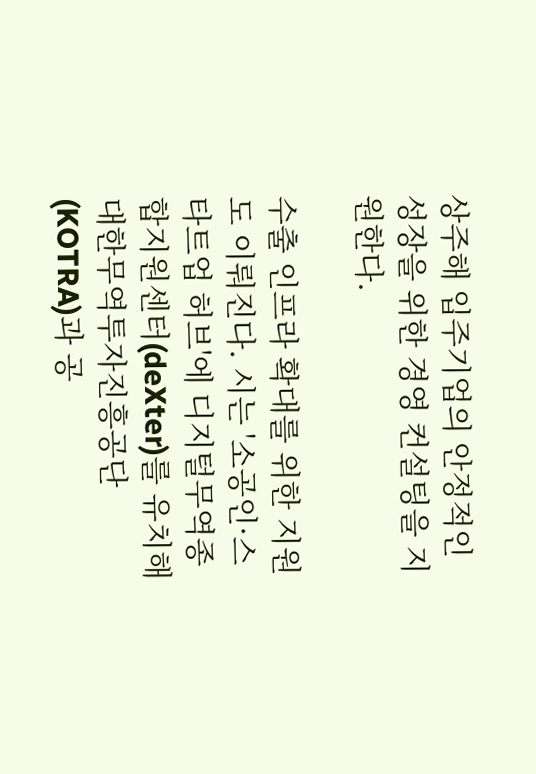상주해 입주기업의 안정적인 성장을 위한 경영 컨설팅을 지원한다.

수출 인프라 확대를 위한 지원도 이뤄진다. 시는 '소공인·스타트업 허브'에 디지털무역종합지원센터(deXter)를 유치해 대한무역투자진흥공단(KOTRA)과 공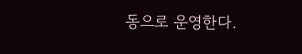동으로 운영한다.